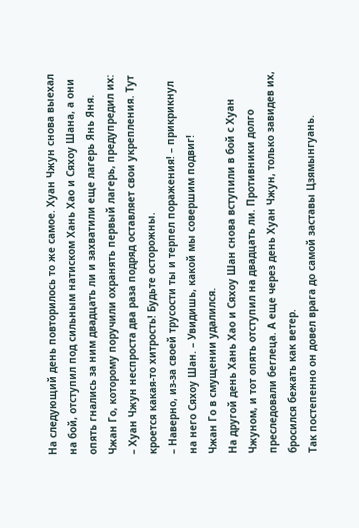На следующий день повторилось то же самое. Хуан Чжун снова выехал на бой, отступил под сильным натиском Хань Хао и Сяхоу Шана, а они опять гнались за ним двадцать ли и захватили еще лагерь Янь Яня. Чжан Го, которому поручили охранять первый лагерь, предупредил их:
– Хуан Чжун неспроста два раза подряд оставляет свои укрепления. Тут кроется какая-то хитрость! Будьте осторожны.
– Наверно, из-за своей трусости ты и терпел поражения! – прикрикнул на него Сяхоу Шан. – Увидишь, какой мы совершим подвиг!
Чжан Го в смущении удалился.
На другой день Хань Хао и Сяхоу Шан снова вступили в бой с Хуан Чжуном, и тот опять отступил на двадцать ли. Противники долго преследовали беглеца. А еще через день Хуан Чжун, только завидев их, бросился бежать как ветер.
Так постепенно он довел врага до самой заставы Цзямынгуань.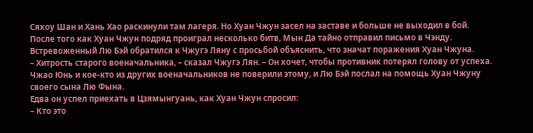Сяхоу Шан и Хань Хао раскинули там лагеря. Но Хуан Чжун засел на заставе и больше не выходил в бой.
После того как Хуан Чжун подряд проиграл несколько битв, Мын Да тайно отправил письмо в Чэнду. Встревоженный Лю Бэй обратился к Чжугэ Ляну с просьбой объяснить, что значат поражения Хуан Чжуна.
– Хитрость старого военачальника, – сказал Чжугэ Лян. – Он хочет, чтобы противник потерял голову от успеха.
Чжао Юнь и кое-кто из других военачальников не поверили этому, и Лю Бэй послал на помощь Хуан Чжуну своего сына Лю Фына.
Едва он успел приехать в Цзямынгуань, как Хуан Чжун спросил:
– Кто это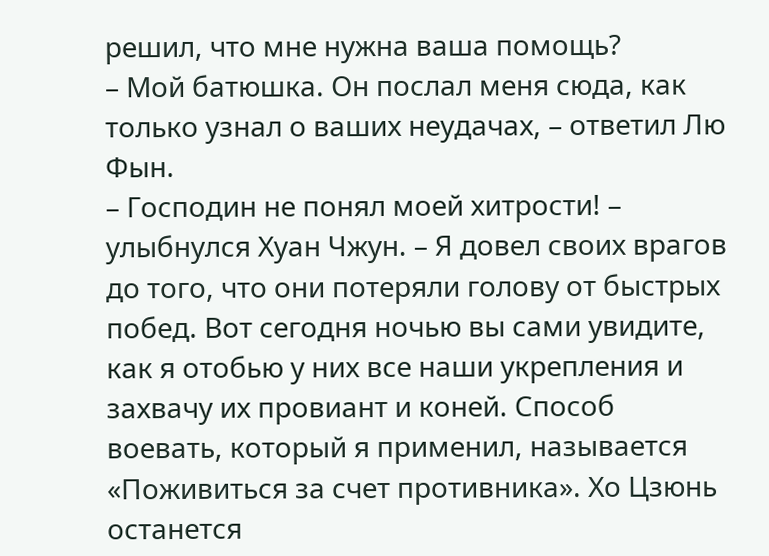решил, что мне нужна ваша помощь?
– Мой батюшка. Он послал меня сюда, как только узнал о ваших неудачах, – ответил Лю Фын.
– Господин не понял моей хитрости! – улыбнулся Хуан Чжун. – Я довел своих врагов до того, что они потеряли голову от быстрых побед. Вот сегодня ночью вы сами увидите, как я отобью у них все наши укрепления и захвачу их провиант и коней. Способ воевать, который я применил, называется «Поживиться за счет противника». Хо Цзюнь останется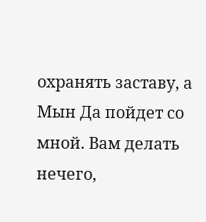охранять заставу, а Мын Да пойдет со мной. Вам делать нечего,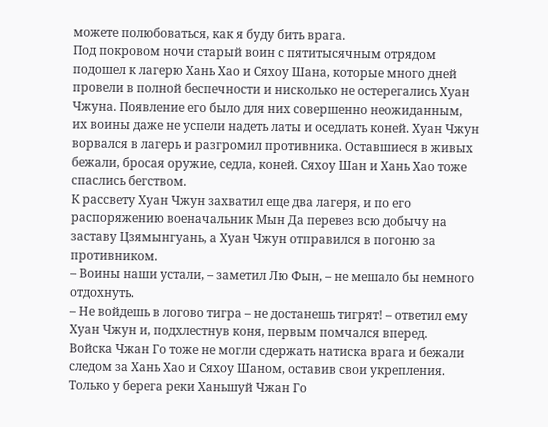можете полюбоваться, как я буду бить врага.
Под покровом ночи старый воин с пятитысячным отрядом подошел к лагерю Хань Хао и Сяхоу Шана, которые много дней провели в полной беспечности и нисколько не остерегались Хуан Чжуна. Появление его было для них совершенно неожиданным, их воины даже не успели надеть латы и оседлать коней. Хуан Чжун ворвался в лагерь и разгромил противника. Оставшиеся в живых бежали, бросая оружие, седла, коней. Сяхоу Шан и Хань Хао тоже спаслись бегством.
К рассвету Хуан Чжун захватил еще два лагеря, и по его распоряжению военачальник Мын Да перевез всю добычу на заставу Цзямынгуань, а Хуан Чжун отправился в погоню за противником.
– Воины наши устали, – заметил Лю Фын, – не мешало бы немного отдохнуть.
– Не войдешь в логово тигра – не достанешь тигрят! – ответил ему Хуан Чжун и, подхлестнув коня, первым помчался вперед.
Войска Чжан Го тоже не могли сдержать натиска врага и бежали следом за Хань Хао и Сяхоу Шаном, оставив свои укрепления.
Только у берега реки Ханьшуй Чжан Го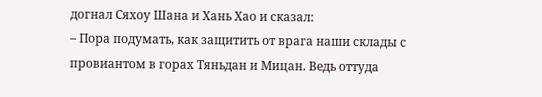догнал Сяхоу Шана и Хань Хао и сказал:
– Пора подумать, как защитить от врага наши склады с провиантом в горах Тяньдан и Мицан. Ведь оттуда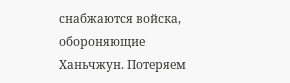снабжаются войска, обороняющие Ханьчжун. Потеряем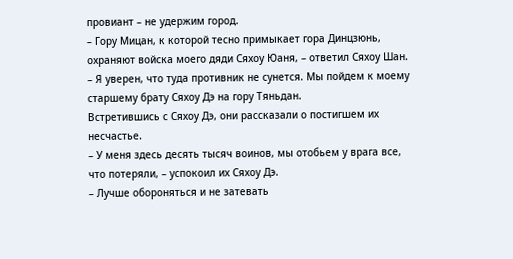провиант – не удержим город.
– Гору Мицан, к которой тесно примыкает гора Динцзюнь, охраняют войска моего дяди Сяхоу Юаня, – ответил Сяхоу Шан. – Я уверен, что туда противник не сунется. Мы пойдем к моему старшему брату Сяхоу Дэ на гору Тяньдан.
Встретившись с Сяхоу Дэ, они рассказали о постигшем их несчастье.
– У меня здесь десять тысяч воинов, мы отобьем у врага все, что потеряли, – успокоил их Сяхоу Дэ.
– Лучше обороняться и не затевать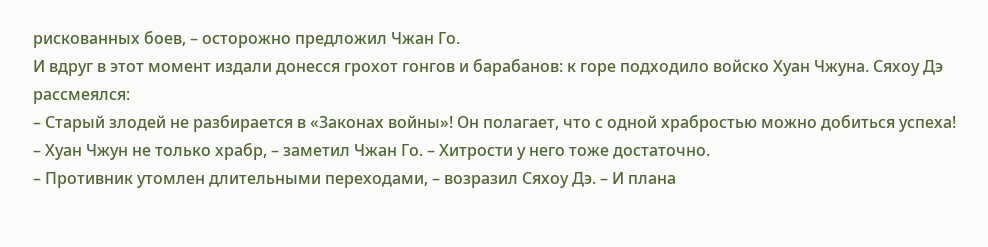рискованных боев, – осторожно предложил Чжан Го.
И вдруг в этот момент издали донесся грохот гонгов и барабанов: к горе подходило войско Хуан Чжуна. Сяхоу Дэ рассмеялся:
– Старый злодей не разбирается в «Законах войны»! Он полагает, что с одной храбростью можно добиться успеха!
– Хуан Чжун не только храбр, – заметил Чжан Го. – Хитрости у него тоже достаточно.
– Противник утомлен длительными переходами, – возразил Сяхоу Дэ. – И плана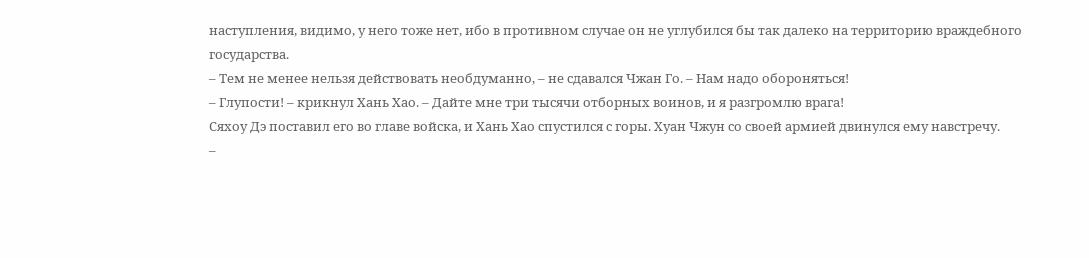наступления, видимо, у него тоже нет, ибо в противном случае он не углубился бы так далеко на территорию враждебного государства.
– Тем не менее нельзя действовать необдуманно, – не сдавался Чжан Го. – Нам надо обороняться!
– Глупости! – крикнул Хань Хао. – Дайте мне три тысячи отборных воинов, и я разгромлю врага!
Сяхоу Дэ поставил его во главе войска, и Хань Хао спустился с горы. Хуан Чжун со своей армией двинулся ему навстречу.
–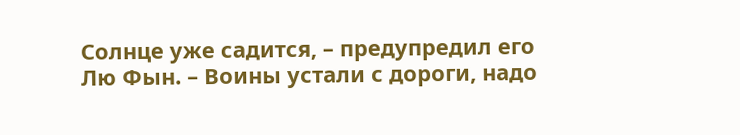Солнце уже садится, – предупредил его Лю Фын. – Воины устали с дороги, надо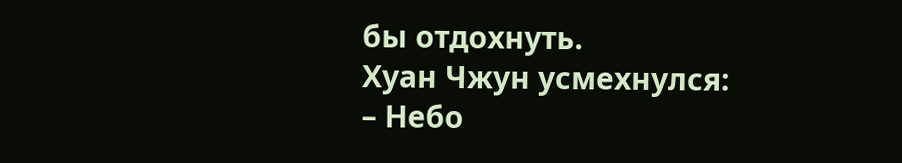бы отдохнуть.
Хуан Чжун усмехнулся:
– Небо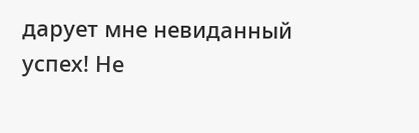дарует мне невиданный успех! Не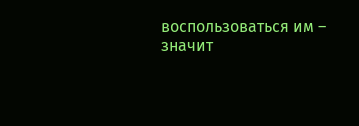воспользоваться им – значит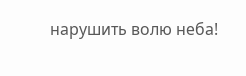нарушить волю неба!